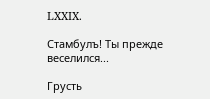LXXIX.

Стамбулъ! Ты прежде веселился...

Грусть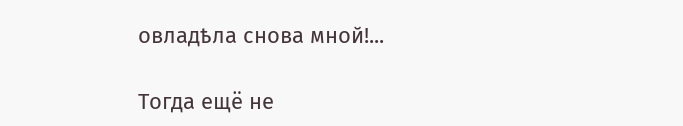овладѣла снова мной!...

Тогда ещё не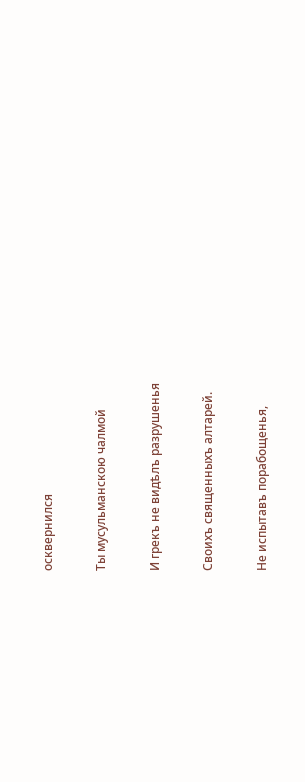осквернился

Ты мусульманскою чалмой

И грекъ не видѣлъ разрушенья

Своихъ священныхъ алтарей.

Не испытавъ порабощенья,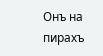Онъ на пирахъ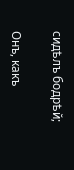сидѣлъ бодрѣй;

Онъ, какъ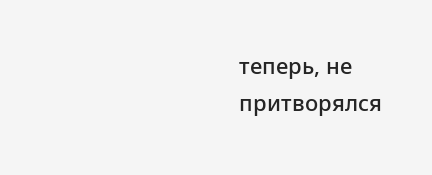теперь, не притворялся